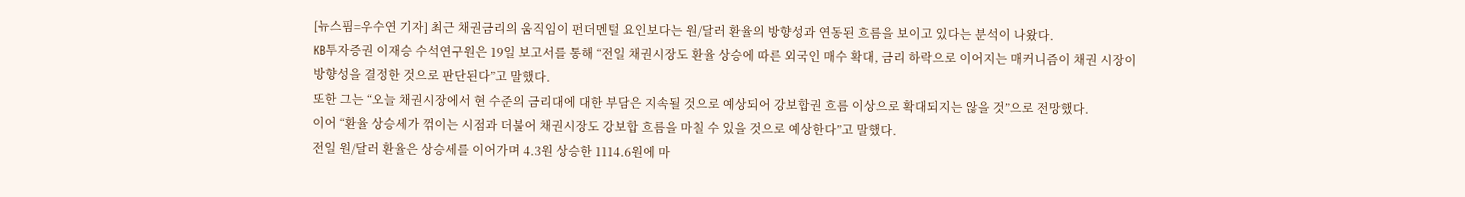[뉴스핌=우수연 기자] 최근 채권금리의 움직임이 펀더멘털 요인보다는 원/달러 환율의 방향성과 연동된 흐름을 보이고 있다는 분석이 나왔다.
KB투자증권 이재승 수석연구원은 19일 보고서를 통해 “전일 채권시장도 환율 상승에 따른 외국인 매수 확대, 금리 하락으로 이어지는 매커니즘이 채권 시장이 방향성을 결정한 것으로 판단된다”고 말했다.
또한 그는 “오늘 채권시장에서 현 수준의 금리대에 대한 부담은 지속될 것으로 예상되어 강보합권 흐름 이상으로 확대되지는 않을 것”으로 전망했다.
이어 “환율 상승세가 꺾이는 시점과 더불어 채권시장도 강보합 흐름을 마칠 수 있을 것으로 예상한다”고 말했다.
전일 원/달러 환율은 상승세를 이어가며 4.3원 상승한 1114.6원에 마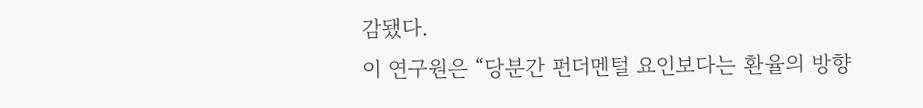감됐다.
이 연구원은 “당분간 펀더멘털 요인보다는 환율의 방향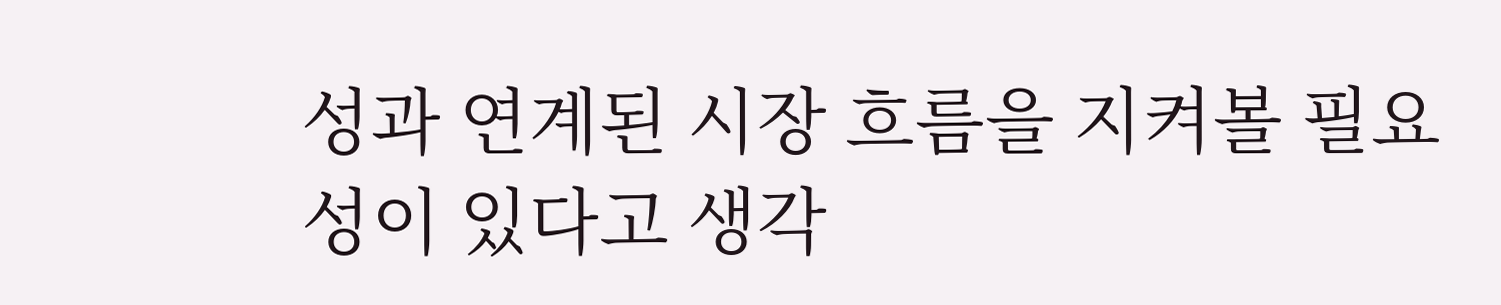성과 연계된 시장 흐름을 지켜볼 필요성이 있다고 생각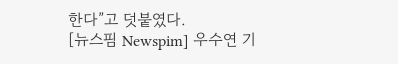한다”고 덧붙였다.
[뉴스핌 Newspim] 우수연 기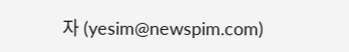자 (yesim@newspim.com)